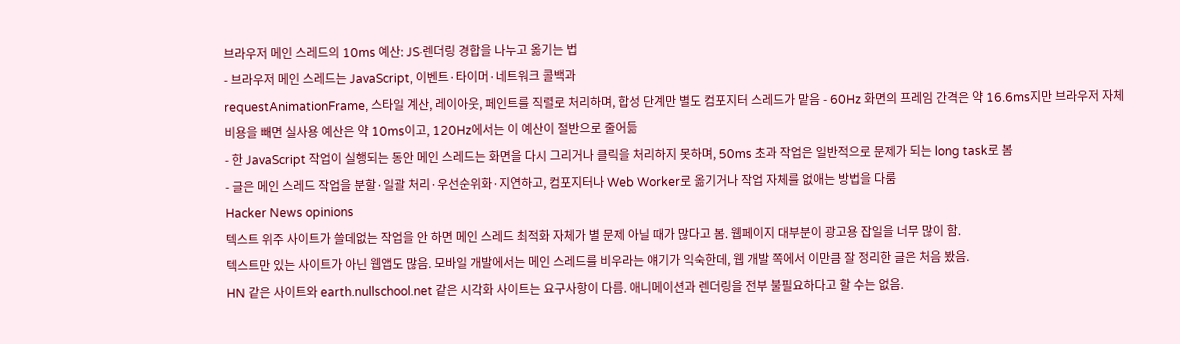브라우저 메인 스레드의 10ms 예산: JS·렌더링 경합을 나누고 옮기는 법
- 브라우저 메인 스레드는 JavaScript, 이벤트·타이머·네트워크 콜백과
requestAnimationFrame, 스타일 계산, 레이아웃, 페인트를 직렬로 처리하며, 합성 단계만 별도 컴포지터 스레드가 맡음 - 60Hz 화면의 프레임 간격은 약 16.6ms지만 브라우저 자체 비용을 빼면 실사용 예산은 약 10ms이고, 120Hz에서는 이 예산이 절반으로 줄어듦
- 한 JavaScript 작업이 실행되는 동안 메인 스레드는 화면을 다시 그리거나 클릭을 처리하지 못하며, 50ms 초과 작업은 일반적으로 문제가 되는 long task로 봄
- 글은 메인 스레드 작업을 분할·일괄 처리·우선순위화·지연하고, 컴포지터나 Web Worker로 옮기거나 작업 자체를 없애는 방법을 다룸
Hacker News opinions
텍스트 위주 사이트가 쓸데없는 작업을 안 하면 메인 스레드 최적화 자체가 별 문제 아닐 때가 많다고 봄. 웹페이지 대부분이 광고용 잡일을 너무 많이 함.
텍스트만 있는 사이트가 아닌 웹앱도 많음. 모바일 개발에서는 메인 스레드를 비우라는 얘기가 익숙한데, 웹 개발 쪽에서 이만큼 잘 정리한 글은 처음 봤음.
HN 같은 사이트와 earth.nullschool.net 같은 시각화 사이트는 요구사항이 다름. 애니메이션과 렌더링을 전부 불필요하다고 할 수는 없음.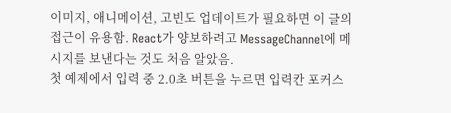이미지, 애니메이션, 고빈도 업데이트가 필요하면 이 글의 접근이 유용함. React가 양보하려고 MessageChannel에 메시지를 보낸다는 것도 처음 알았음.
첫 예제에서 입력 중 2.0초 버튼을 누르면 입력칸 포커스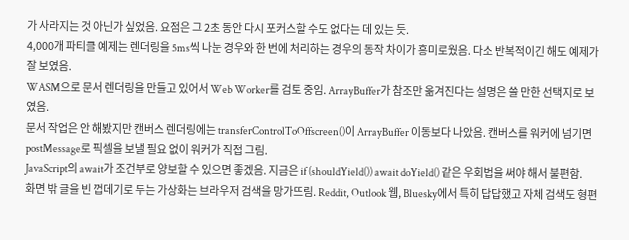가 사라지는 것 아닌가 싶었음. 요점은 그 2초 동안 다시 포커스할 수도 없다는 데 있는 듯.
4,000개 파티클 예제는 렌더링을 5ms씩 나눈 경우와 한 번에 처리하는 경우의 동작 차이가 흥미로웠음. 다소 반복적이긴 해도 예제가 잘 보였음.
WASM으로 문서 렌더링을 만들고 있어서 Web Worker를 검토 중임. ArrayBuffer가 참조만 옮겨진다는 설명은 쓸 만한 선택지로 보였음.
문서 작업은 안 해봤지만 캔버스 렌더링에는 transferControlToOffscreen()이 ArrayBuffer 이동보다 나았음. 캔버스를 워커에 넘기면 postMessage로 픽셀을 보낼 필요 없이 워커가 직접 그림.
JavaScript의 await가 조건부로 양보할 수 있으면 좋겠음. 지금은 if (shouldYield()) await doYield() 같은 우회법을 써야 해서 불편함.
화면 밖 글을 빈 껍데기로 두는 가상화는 브라우저 검색을 망가뜨림. Reddit, Outlook 웹, Bluesky에서 특히 답답했고 자체 검색도 형편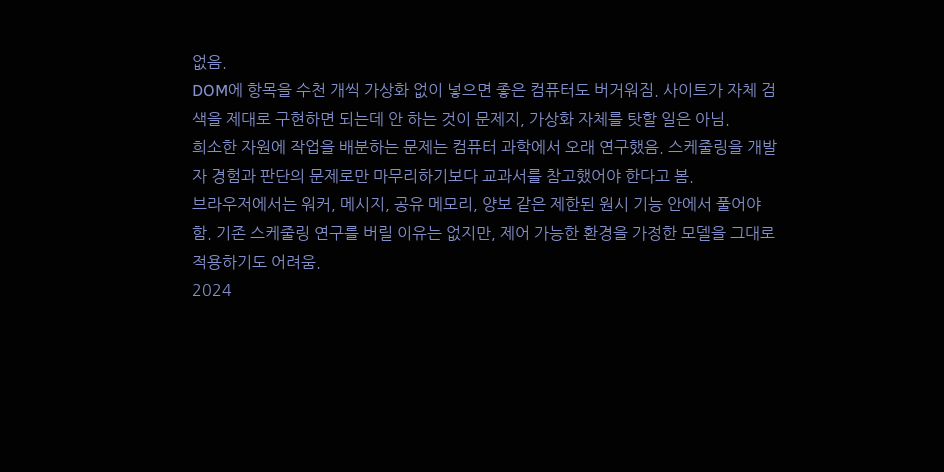없음.
DOM에 항목을 수천 개씩 가상화 없이 넣으면 좋은 컴퓨터도 버거워짐. 사이트가 자체 검색을 제대로 구현하면 되는데 안 하는 것이 문제지, 가상화 자체를 탓할 일은 아님.
희소한 자원에 작업을 배분하는 문제는 컴퓨터 과학에서 오래 연구했음. 스케줄링을 개발자 경험과 판단의 문제로만 마무리하기보다 교과서를 참고했어야 한다고 봄.
브라우저에서는 워커, 메시지, 공유 메모리, 양보 같은 제한된 원시 기능 안에서 풀어야 함. 기존 스케줄링 연구를 버릴 이유는 없지만, 제어 가능한 환경을 가정한 모델을 그대로 적용하기도 어려움.
2024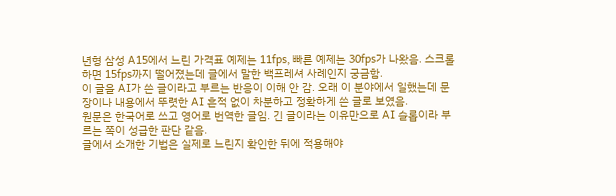년형 삼성 A15에서 느린 가격표 예제는 11fps, 빠른 예제는 30fps가 나왔음. 스크롤하면 15fps까지 떨어졌는데 글에서 말한 백프레셔 사례인지 궁금함.
이 글을 AI가 쓴 글이라고 부르는 반응이 이해 안 감. 오래 이 분야에서 일했는데 문장이나 내용에서 뚜렷한 AI 흔적 없이 차분하고 정확하게 쓴 글로 보였음.
원문은 한국어로 쓰고 영어로 번역한 글임. 긴 글이라는 이유만으로 AI 슬롭이라 부르는 쪽이 성급한 판단 같음.
글에서 소개한 기법은 실제로 느린지 확인한 뒤에 적용해야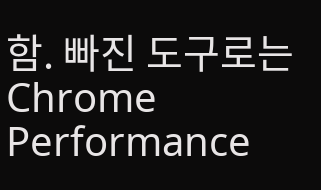함. 빠진 도구로는 Chrome Performance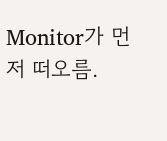Monitor가 먼저 떠오름.